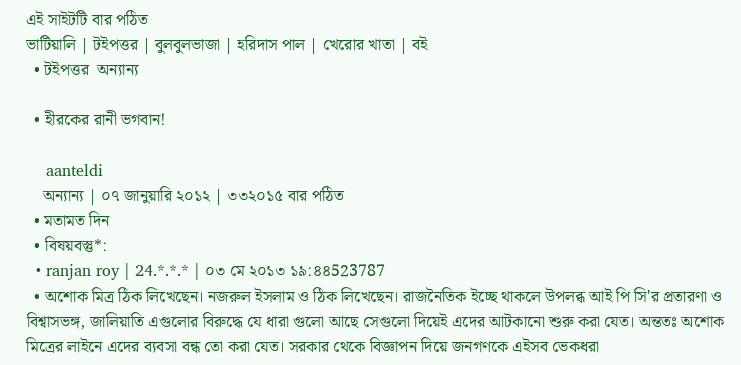এই সাইটটি বার পঠিত
ভাটিয়ালি | টইপত্তর | বুলবুলভাজা | হরিদাস পাল | খেরোর খাতা | বই
  • টইপত্তর  অন্যান্য

  • হীরকের রানী ভগবান!

    aanteldi
    অন্যান্য | ০৭ জানুয়ারি ২০১২ | ৩৩২০১৫ বার পঠিত
  • মতামত দিন
  • বিষয়বস্তু*:
  • ranjan roy | 24.*.*.* | ০৩ মে ২০১৩ ১৯:৪৪523787
  • অশোক মিত্র ঠিক লিখেছেন। নজরুল ইসলাম ও ঠিক লিখেছেন। রাজনৈতিক ইচ্ছে থাকলে উপলব্ধ আই পি সি'র প্রতারণা ও বিশ্বাসভঙ্গ, জালিয়াতি এগুলোর বিরুদ্ধে যে ধারা গুলো আছে সেগুলো দিয়েই এদের আটকানো শুরু করা যেত। অন্ততঃ অশোক মিত্রের লাইনে এদের ব্যবসা বন্ধ তো করা যেত। সরকার থেকে বিজ্ঞাপন দিয়ে জনগণকে এইসব ভেকধরা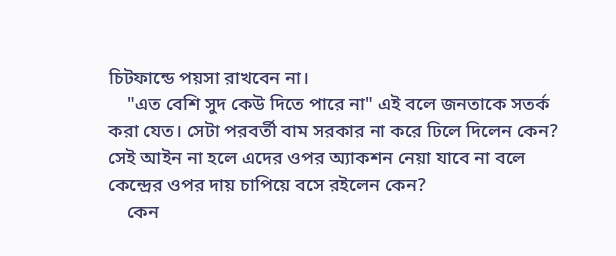চিটফান্ডে পয়সা রাখবেন না।
    "এত বেশি সুদ কেউ দিতে পারে না" এই বলে জনতাকে সতর্ক করা যেত। সেটা পরবর্তী বাম সরকার না করে ঢিলে দিলেন কেন? সেই আইন না হলে এদের ওপর অ্যাকশন নেয়া যাবে না বলে কেন্দ্রের ওপর দায় চাপিয়ে বসে রইলেন কেন?
    কেন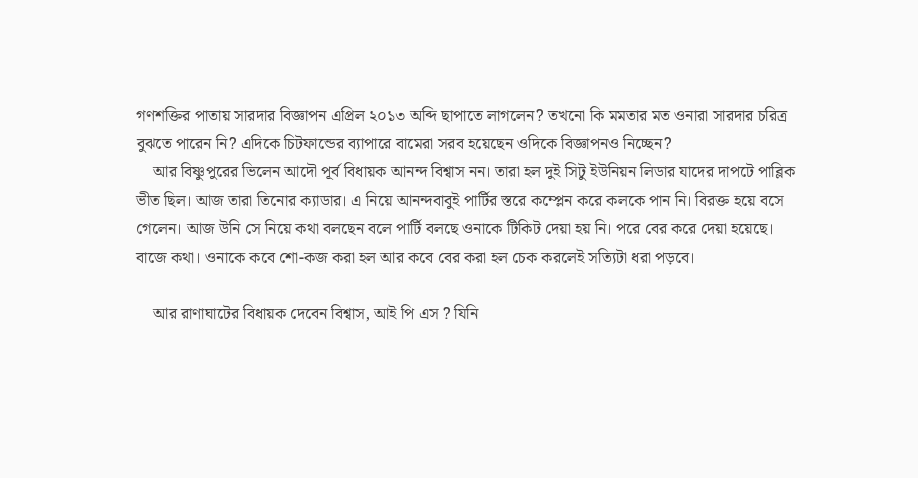গণশক্তির পাতায় সারদার বিজ্ঞাপন এপ্রিল ২০১৩ অব্দি ছাপাতে লাগলেন? তখনো কি মমতার মত ওনারা সারদার চরিত্র বুঝতে পারেন নি? এদিকে চিটফান্ডের ব্যাপারে বামেরা সরব হয়েছেন ওদিকে বিজ্ঞাপনও নিচ্ছেন?
    আর বিষ্ণুপুরের ভিলেন আদৌ পূর্ব বিধায়ক আনন্দ বিশ্বাস নন। তারা হল দুই সিটু ইউনিয়ন লিডার যাদের দাপটে পাব্লিক ভীত ছিল। আজ তারা তিনোর ক্যাডার। এ নিয়ে আনন্দবাবুই পার্টির স্তরে কম্প্লেন করে কলকে পান নি। বিরক্ত হয়ে বসে গেলেন। আজ উনি সে নিয়ে কথা বলছেন বলে পার্টি বলছে ওনাকে টিকিট দেয়া হয় নি। পরে বের করে দেয়া হয়েছে। বাজে কথা। ওনাকে কবে শো-কজ করা হল আর কবে বের করা হল চেক করলেই সত্যিটা ধরা পড়বে।

    আর রাণাঘাটের বিধায়ক দেবেন বিশ্বাস, আই পি এস ? যিনি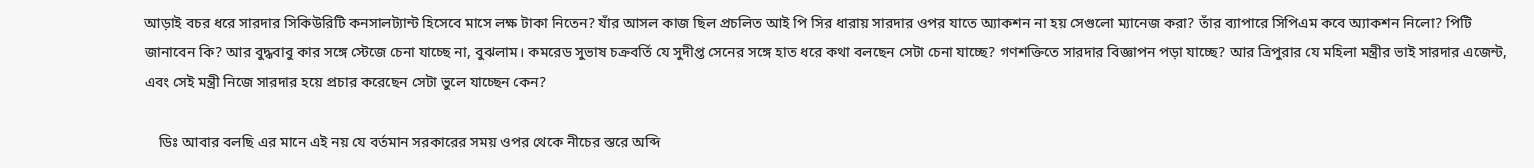আড়াই বচর ধরে সারদার সিকিউরিটি কনসালট্যান্ট হিসেবে মাসে লক্ষ টাকা নিতেন? যাঁর আসল কাজ ছিল প্রচলিত আই পি সির ধারায় সারদার ওপর যাতে অ্যাকশন না হয় সেগুলো ম্যানেজ করা? তাঁর ব্যাপারে সিপিএম কবে অ্যাকশন নিলো? পিটি জানাবেন কি? আর বুদ্ধবাবু কার সঙ্গে স্টেজে চেনা যাচ্ছে না, বুঝলাম। কমরেড সুভাষ চক্রবর্তি যে সুদীপ্ত সেনের সঙ্গে হাত ধরে কথা বলছেন সেটা চেনা যাচ্ছে? গণশক্তিতে সারদার বিজ্ঞাপন পড়া যাচ্ছে? আর ত্রিপুরার যে মহিলা মন্ত্রীর ভাই সারদার এজেন্ট, এবং সেই মন্ত্রী নিজে সারদার হয়ে প্রচার করেছেন সেটা ভুলে যাচ্ছেন কেন?

    ডিঃ আবার বলছি এর মানে এই নয় যে বর্তমান সরকারের সময় ওপর থেকে নীচের স্তরে অব্দি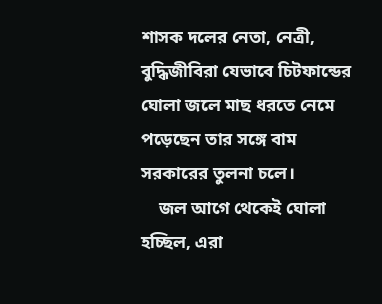শাসক দলের নেতা, নেত্রী, বুদ্ধিজীবিরা যেভাবে চিটফান্ডের ঘোলা জলে মাছ ধরতে নেমে পড়েছেন তার সঙ্গে বাম সরকারের তুলনা চলে।
    জল আগে থেকেই ঘোলা হচ্ছিল, এরা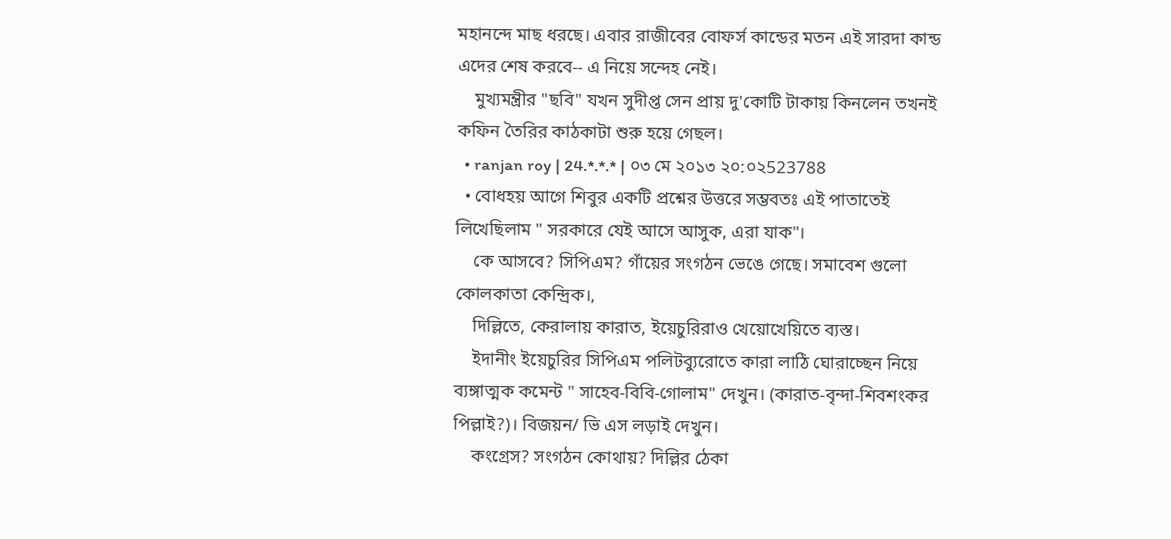মহানন্দে মাছ ধরছে। এবার রাজীবের বোফর্স কান্ডের মতন এই সারদা কান্ড এদের শেষ করবে-- এ নিয়ে সন্দেহ নেই।
    মুখ্যমন্ত্রীর "ছবি" যখন সুদীপ্ত সেন প্রায় দু'কোটি টাকায় কিনলেন তখনই কফিন তৈরির কাঠকাটা শুরু হয়ে গেছল।
  • ranjan roy | 24.*.*.* | ০৩ মে ২০১৩ ২০:০২523788
  • বোধহয় আগে শিবুর একটি প্রশ্নের উত্তরে সম্ভবতঃ এই পাতাতেই লিখেছিলাম " সরকারে যেই আসে আসুক, এরা যাক"।
    কে আসবে? সিপিএম? গাঁয়ের সংগঠন ভেঙে গেছে। সমাবেশ গুলো কোলকাতা কেন্দ্রিক।,
    দিল্লিতে, কেরালায় কারাত, ইয়েচুরিরাও খেয়োখেয়িতে ব্যস্ত।
    ইদানীং ইয়েচুরির সিপিএম পলিটব্যুরোতে কারা লাঠি ঘোরাচ্ছেন নিয়ে ব্যঙ্গাত্মক কমেন্ট " সাহেব-বিবি-গোলাম" দেখুন। (কারাত-বৃন্দা-শিবশংকর পিল্লাই?)। বিজয়ন/ ভি এস লড়াই দেখুন।
    কংগ্রেস? সংগঠন কোথায়? দিল্লির ঠেকা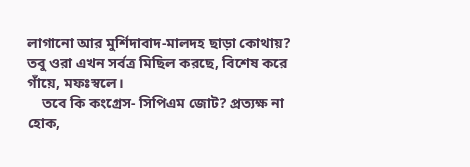লাগানো আর মুর্শিদাবাদ-মালদহ ছাড়া কোথায়? তবু ওরা এখন সর্বত্র মিছিল করছে, বিশেষ করে গাঁয়ে, মফঃস্বলে।
    তবে কি কংগ্রেস- সিপিএম জোট? প্রত্যক্ষ না হোক,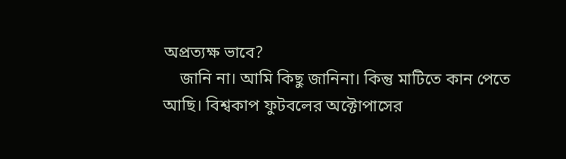অপ্রত্যক্ষ ভাবে?
    জানি না। আমি কিছু জানিনা। কিন্তু মাটিতে কান পেতে আছি। বিশ্বকাপ ফুটবলের অক্টোপাসের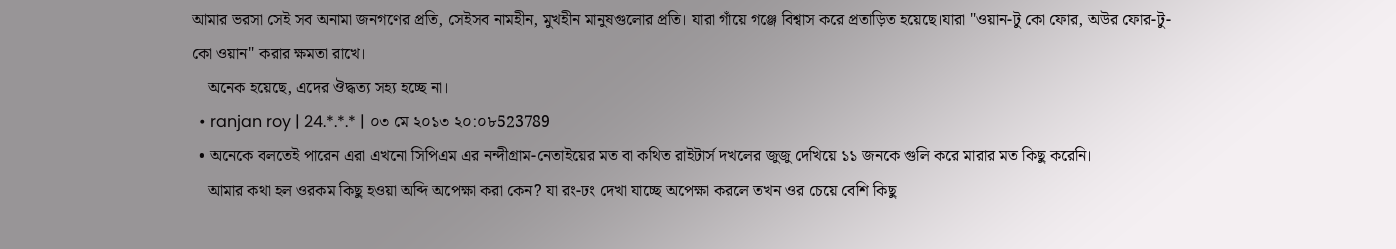আমার ভরসা সেই সব অনামা জনগণের প্রতি, সেইসব নামহীন, মুখহীন মানুষগুলোর প্রতি। যারা গাঁয়ে গঞ্জে বিশ্বাস করে প্রতাড়িত হয়েছে।যারা "ওয়ান-টু কো ফোর, অউর ফোর-টু-কো ওয়ান" করার ক্ষমতা রাখে।
    অনেক হয়েছে, এদের ঔদ্ধত্য সহ্য হচ্ছে না।
  • ranjan roy | 24.*.*.* | ০৩ মে ২০১৩ ২০:০৮523789
  • অনেকে বলতেই পারেন এরা এখনো সিপিএম এর নন্দীগ্রাম-নেতাইয়ের মত বা কথিত রাইটার্স দখলের জুজু দেখিয়ে ১১ জনকে গুলি করে মারার মত কিছু করেনি।
    আমার কথা হল ওরকম কিছু হওয়া অব্দি অপেক্ষা করা কেন? যা রং-ঢং দেখা যাচ্ছে অপেক্ষা করলে তখন ওর চেয়ে বেশি কিছু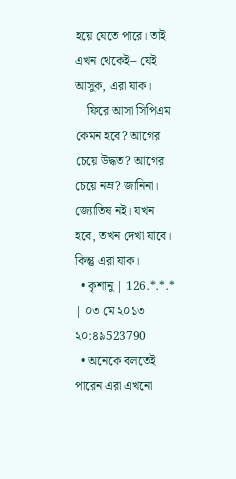হয়ে যেতে পারে। তাই এখন থেকেই-- যেই আসুক, এরা যাক।
    ফিরে আসা সিপিএম কেমন হবে? আগের চেয়ে উদ্ধত? আগের চেয়ে নম্র? জানিনা। জ্যোতিষ নই। যখন হবে, তখন দেখা যাবে। কিন্তু এরা যাক।
  • কৃশানু | 126.*.*.* | ০৩ মে ২০১৩ ২০:৪৯523790
  • অনেকে বলতেই পারেন এরা এখনো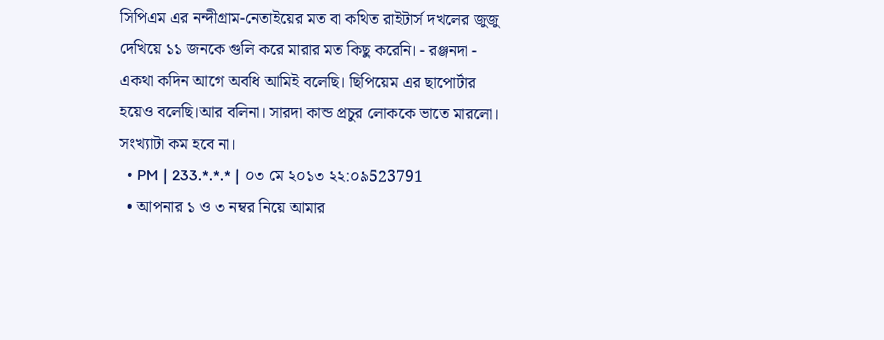সিপিএম এর নন্দীগ্রাম-নেতাইয়ের মত বা কথিত রাইটার্স দখলের জুজু দেখিয়ে ১১ জনকে গুলি করে মারার মত কিছু করেনি। - রঞ্জনদা - একথা কদিন আগে অবধি আমিই বলেছি। ছিপিয়েম এর ছাপোর্টার হয়েও বলেছি।আর বলিনা। সারদা কান্ড প্রচুর লোককে ভাতে মারলো। সংখ্যাটা কম হবে না।
  • PM | 233.*.*.* | ০৩ মে ২০১৩ ২২:০৯523791
  • আপনার ১ ও ৩ নম্বর নিয়ে আমার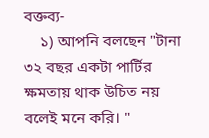বক্তব্য-
    ১) আপনি বলছেন "টানা ৩২ বছর একটা পার্টির ক্ষমতায় থাক উচিত নয় বলেই মনে করি। "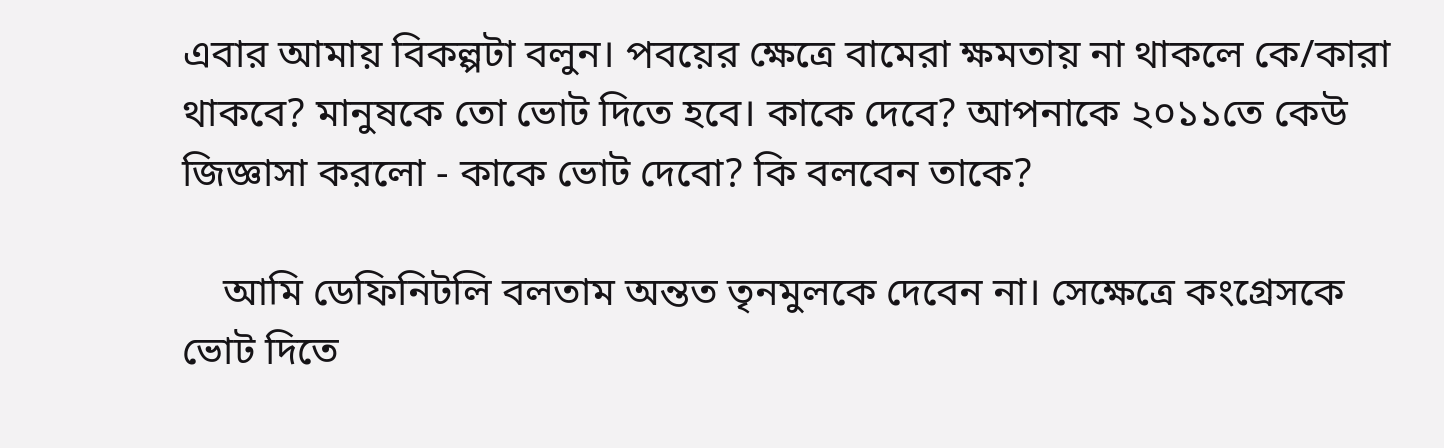এবার আমায় বিকল্পটা বলুন। পবয়ের ক্ষেত্রে বামেরা ক্ষমতায় না থাকলে কে/কারা থাকবে? মানুষকে তো ভোট দিতে হবে। কাকে দেবে? আপনাকে ২০১১তে কেউ জিজ্ঞাসা করলো - কাকে ভোট দেবো? কি বলবেন তাকে?

    আমি ডেফিনিটলি বলতাম অন্তত তৃনমুলকে দেবেন না। সেক্ষেত্রে কংগ্রেসকে ভোট দিতে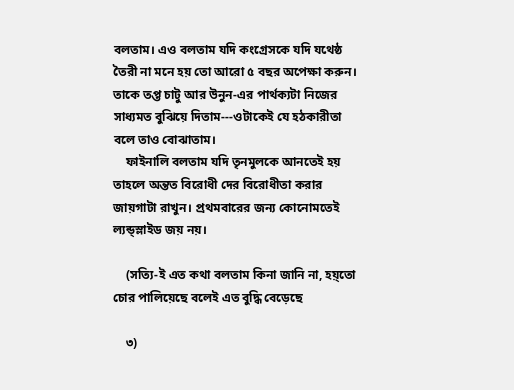বলতাম। এও বলতাম যদি কংগ্রেসকে যদি যথেষ্ঠ তৈরী না মনে হয় তো আরো ৫ বছর অপেক্ষা করুন। তাকে তপ্ত চাটু আর উনুন-এর পার্থক্যটা নিজের সাধ্যমত বুঝিয়ে দিতাম---ওটাকেই যে হঠকারীতা বলে তাও বোঝাতাম।
    ফাইনালি বলতাম যদি তৃনমুলকে আনতেই হয় তাহলে অন্তত বিরোধী দের বিরোধীতা করার জায়গাটা রাখুন। প্রথমবারের জন্য কোনোমতেই ল্যন্ড্স্লাইড জয় নয়।

    (সত্যি-ই এত কথা বলতাম কিনা জানি না, হয়্তো চোর পালিয়েছে বলেই এত বুদ্ধি বেড়েছে

    ৩)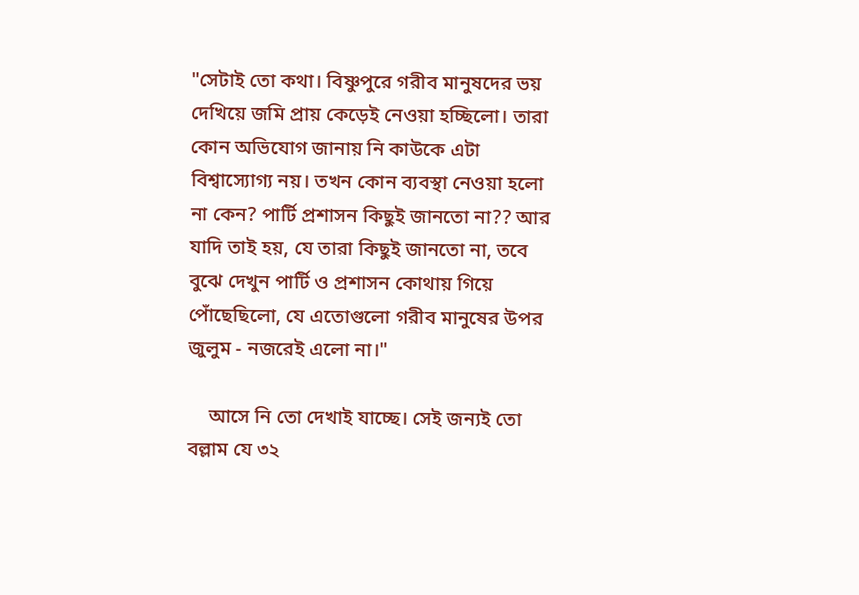"সেটাই তো কথা। বিষ্ণুপুরে গরীব মানুষদের ভয় দেখিয়ে জমি প্রায় কেড়েই নেওয়া হচ্ছিলো। তারা কোন অভিযোগ জানায় নি কাউকে এটা বিশ্বাস্যোগ্য নয়। তখন কোন ব্যবস্থা নেওয়া হলো না কেন? পার্টি প্রশাসন কিছুই জানতো না?? আর যাদি তাই হয়, যে তারা কিছুই জানতো না, তবে বুঝে দেখুন পার্টি ও প্রশাসন কোথায় গিয়ে পোঁছেছিলো, যে এতোগুলো গরীব মানুষের উপর জুলুম - নজরেই এলো না।"

    আসে নি তো দেখাই যাচ্ছে। সেই জন্যই তো বল্লাম যে ৩২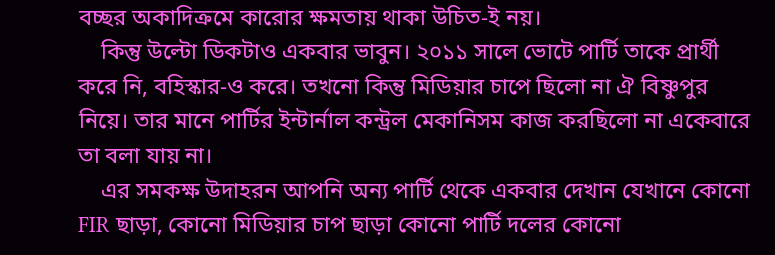বচ্ছর অকাদিক্রমে কারোর ক্ষমতায় থাকা উচিত-ই নয়।
    কিন্তু উল্টো ডিকটাও একবার ভাবুন। ২০১১ সালে ভোটে পার্টি তাকে প্রার্থী করে নি, বহিস্কার-ও করে। তখনো কিন্তু মিডিয়ার চাপে ছিলো না ঐ বিষ্ণুপুর নিয়ে। তার মানে পার্টির ইন্টার্নাল কন্ট্রল মেকানিসম কাজ করছিলো না একেবারে তা বলা যায় না।
    এর সমকক্ষ উদাহরন আপনি অন্য পার্টি থেকে একবার দেখান যেখানে কোনো FIR ছাড়া, কোনো মিডিয়ার চাপ ছাড়া কোনো পার্টি দলের কোনো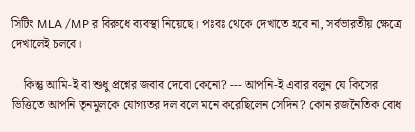সিটিং MLA /MP র বিরুধে ব্যবস্থা নিয়েছে। পঃবঃ থেকে দেখাতে হবে না, সর্বভারতীয় ক্ষেত্রে দেখালেই চলবে।

    কিন্তু আমি-ই বা শুধু প্রশ্নের জবাব দেবো কেনো? --- আপনি-ই এবার বলুন যে কিসের ভিত্তিতে আপনি তৃনমুলকে যোগ্যতর দল বলে মনে করেছিলেন সেদিন? কোন রজনৈতিক বোধ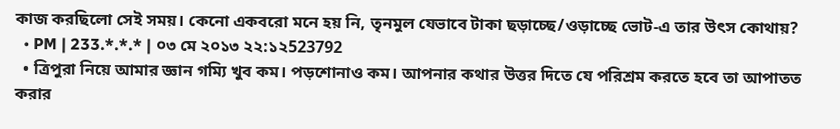কাজ করছিলো সেই সময়। কেনো একবরো মনে হয় নি, তৃনমুল যেভাবে টাকা ছড়াচ্ছে/ওড়াচ্ছে ভোট-এ তার উৎস কোথায়?
  • PM | 233.*.*.* | ০৩ মে ২০১৩ ২২:১২523792
  • ত্রিপুরা নিয়ে আমার জ্ঞান গম্যি খুব কম। পড়শোনাও কম। আপনার কথার উত্তর দিতে যে পরিশ্রম করতে হবে তা আপাতত করার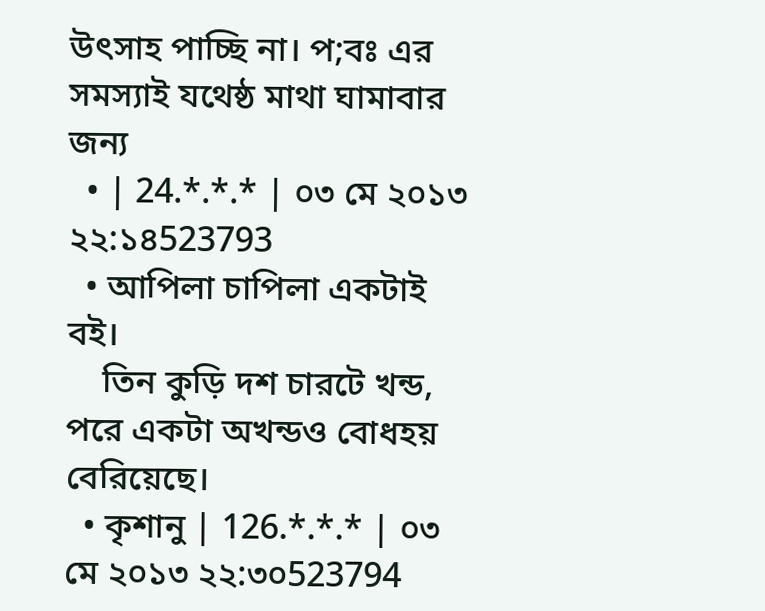উৎসাহ পাচ্ছি না। প;বঃ এর সমস্যাই যথেষ্ঠ মাথা ঘামাবার জন্য
  • | 24.*.*.* | ০৩ মে ২০১৩ ২২:১৪523793
  • আপিলা চাপিলা একটাই বই।
    তিন কুড়ি দশ চারটে খন্ড, পরে একটা অখন্ডও বোধহয় বেরিয়েছে।
  • কৃশানু | 126.*.*.* | ০৩ মে ২০১৩ ২২:৩০523794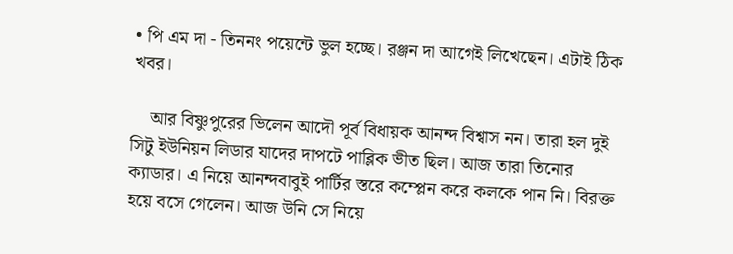• পি এম দা - তিননং পয়েন্টে ভুল হচ্ছে। রঞ্জন দা আগেই লিখেছেন। এটাই ঠিক খবর।

    আর বিষ্ণুপুরের ভিলেন আদৌ পূর্ব বিধায়ক আনন্দ বিশ্বাস নন। তারা হল দুই সিটু ইউনিয়ন লিডার যাদের দাপটে পাব্লিক ভীত ছিল। আজ তারা তিনোর ক্যাডার। এ নিয়ে আনন্দবাবুই পার্টির স্তরে কম্প্লেন করে কলকে পান নি। বিরক্ত হয়ে বসে গেলেন। আজ উনি সে নিয়ে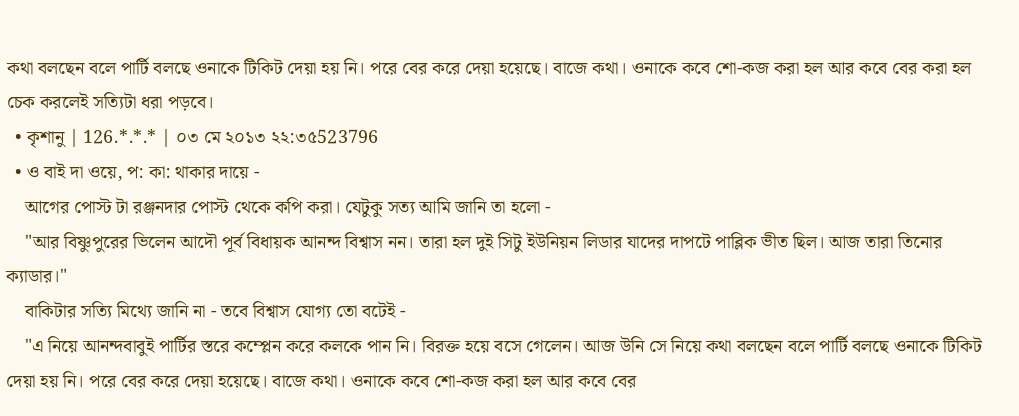কথা বলছেন বলে পার্টি বলছে ওনাকে টিকিট দেয়া হয় নি। পরে বের করে দেয়া হয়েছে। বাজে কথা। ওনাকে কবে শো-কজ করা হল আর কবে বের করা হল চেক করলেই সত্যিটা ধরা পড়বে।
  • কৃশানু | 126.*.*.* | ০৩ মে ২০১৩ ২২:৩৫523796
  • ও বাই দা ওয়ে, প: কা: থাকার দায়ে -
    আগের পোস্ট টা রঞ্জনদার পোস্ট থেকে কপি করা। যেটুকু সত্য আমি জানি তা হলো -
    "আর বিষ্ণুপুরের ভিলেন আদৌ পূর্ব বিধায়ক আনন্দ বিশ্বাস নন। তারা হল দুই সিটু ইউনিয়ন লিডার যাদের দাপটে পাব্লিক ভীত ছিল। আজ তারা তিনোর ক্যাডার।"
    বাকিটার সত্যি মিথ্যে জানি না - তবে বিশ্বাস যোগ্য তো বটেই -
    "এ নিয়ে আনন্দবাবুই পার্টির স্তরে কম্প্লেন করে কলকে পান নি। বিরক্ত হয়ে বসে গেলেন। আজ উনি সে নিয়ে কথা বলছেন বলে পার্টি বলছে ওনাকে টিকিট দেয়া হয় নি। পরে বের করে দেয়া হয়েছে। বাজে কথা। ওনাকে কবে শো-কজ করা হল আর কবে বের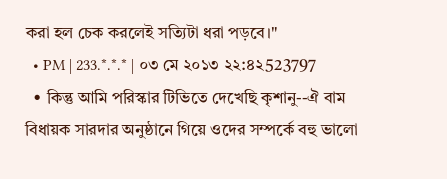করা হল চেক করলেই সত্যিটা ধরা পড়বে।"
  • PM | 233.*.*.* | ০৩ মে ২০১৩ ২২:৪২523797
  • কিন্তু আমি পরিস্কার টিভিতে দেখেছি কৃশানু--ঐ বাম বিধায়ক সারদার অনুষ্ঠানে গিয়ে ওদের সম্পর্কে বহু ভালো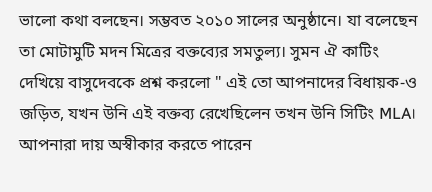ভালো কথা বলছেন। সম্ভবত ২০১০ সালের অনুষ্ঠানে। যা বলেছেন তা মোটামুটি মদন মিত্রের বক্তব্যের সমতুল্য। সুমন ঐ কাটিং দেখিয়ে বাসুদেবকে প্রশ্ন করলো " এই তো আপনাদের বিধায়ক-ও জড়িত, যখন উনি এই বক্তব্য রেখেছিলেন তখন উনি সিটিং MLA। আপনারা দায় অস্বীকার করতে পারেন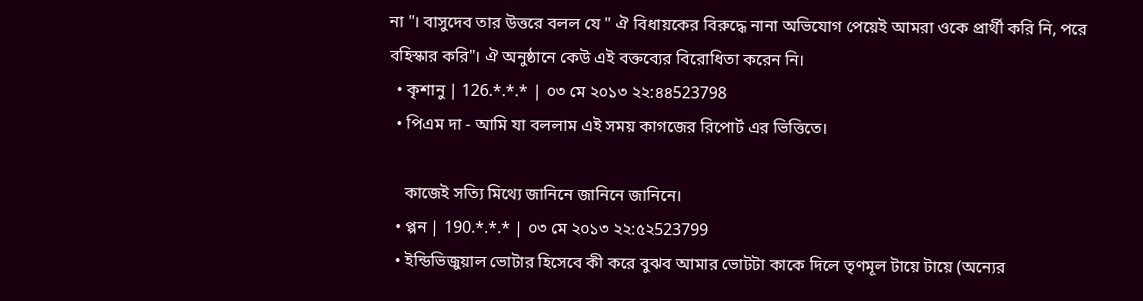না "। বাসুদেব তার উত্তরে বলল যে " ঐ বিধায়কের বিরুদ্ধে নানা অভিযোগ পেয়েই আমরা ওকে প্রার্থী করি নি, পরে বহিস্কার করি"। ঐ অনুষ্ঠানে কেউ এই বক্তব্যের বিরোধিতা করেন নি।
  • কৃশানু | 126.*.*.* | ০৩ মে ২০১৩ ২২:৪৪523798
  • পিএম দা - আমি যা বললাম এই সময় কাগজের রিপোর্ট এর ভিত্তিতে।

    কাজেই সত্যি মিথ্যে জানিনে জানিনে জানিনে।
  • প্পন | 190.*.*.* | ০৩ মে ২০১৩ ২২:৫২523799
  • ইন্ডিভিজুয়াল ভোটার হিসেবে কী করে বুঝব আমার ভোটটা কাকে দিলে তৃণমূল টায়ে টায়ে (অন্যের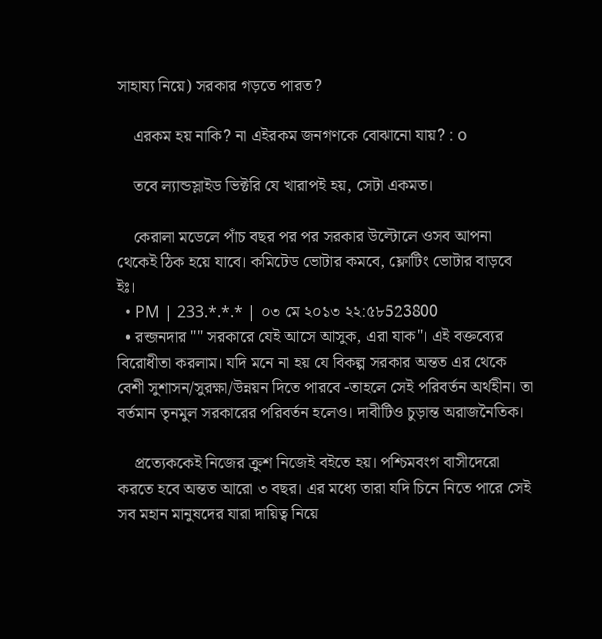সাহায্য নিয়ে) সরকার গড়তে পারত?

    এরকম হয় নাকি? না এইরকম জনগণকে বোঝানো যায়? : o

    তবে ল্যান্ডস্লাইড ভিক্টরি যে খারাপই হয়, সেটা একমত।

    কেরালা মডেলে পাঁচ বছর পর পর সরকার উল্টোলে ওসব আপনা থেকেই ঠিক হয়ে যাবে। কমিটেড ভোটার কমবে, ফ্লোটিং ভোটার বাড়বে ইঃ।
  • PM | 233.*.*.* | ০৩ মে ২০১৩ ২২:৫৮523800
  • রন্জনদার "" সরকারে যেই আসে আসুক, এরা যাক"। এই বক্তব্যের বিরোধীতা করলাম। যদি মনে না হয় যে বিকল্প সরকার অন্তত এর থেকে বেশী সুশাসন/সুরক্ষা/উন্নয়ন দিতে পারবে -তাহলে সেই পরিবর্তন অর্থহীন। তা বর্তমান তৃনমুল সরকারের পরিবর্তন হলেও। দাবীটিও চুড়ান্ত অরাজনৈতিক।

    প্রত্যেককেই নিজের ক্রুশ নিজেই বইতে হয়। পশ্চিমবংগ বাসীদেরো করতে হবে অন্তত আরো ৩ বছর। এর মধ্যে তারা যদি চিনে নিতে পারে সেই সব মহান মানুষদের যারা দায়িত্ব নিয়ে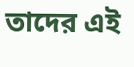তাদের এই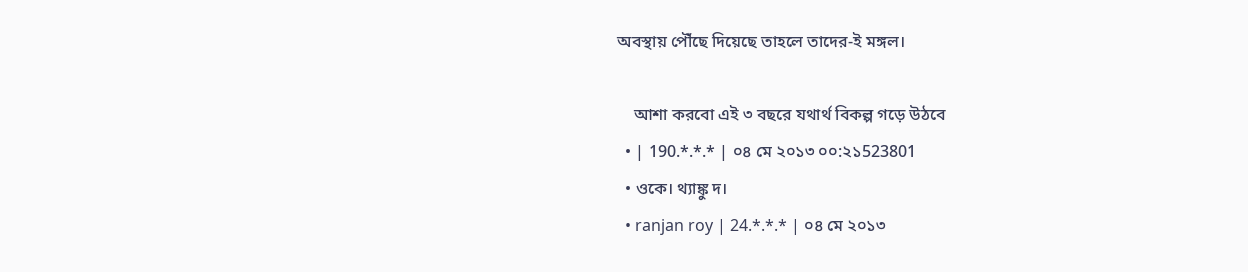অবস্থায় পৌঁছে দিয়েছে তাহলে তাদের-ই মঙ্গল।

    আশা করবো এই ৩ বছরে যথার্থ বিকল্প গড়ে উঠবে
  • | 190.*.*.* | ০৪ মে ২০১৩ ০০:২১523801
  • ওকে। থ্যাঙ্কু দ।
  • ranjan roy | 24.*.*.* | ০৪ মে ২০১৩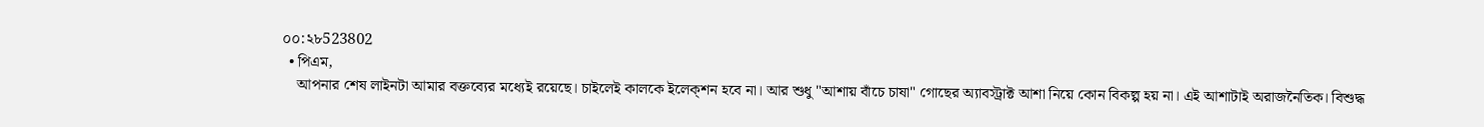০০:২৮523802
  • পিএম,
    আপনার শেষ লাইনটা আমার বক্তব্যের মধ্যেই রয়েছে। চাইলেই কালকে ইলেক্শন হবে না। আর শুধু "আশায় বাঁচে চাষা" গোছের অ্যাবস্ট্রাক্ট আশা নিয়ে কোন বিকল্প হয় না। এই আশাটাই অরাজনৈতিক। বিশুদ্ধ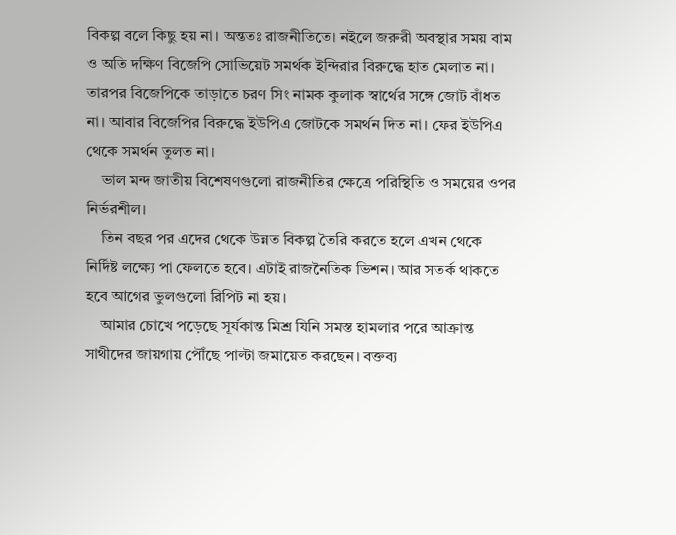বিকল্প বলে কিছু হয় না। অন্ততঃ রাজনীতিতে। নইলে জরুরী অবস্থার সময় বাম ও অতি দক্ষিণ বিজেপি সোভিয়েট সমর্থক ইন্দিরার বিরুদ্ধে হাত মেলাত না। তারপর বিজেপিকে তাড়াতে চরণ সিং নামক কুলাক স্বার্থের সঙ্গে জোট বাঁধত না। আবার বিজেপির বিরুদ্ধে ইউপিএ জোটকে সমর্থন দিত না। ফের ইউপিএ থেকে সমর্থন তুলত না।
    ভাল মন্দ জাতীয় বিশেষণগুলো রাজনীতির ক্ষেত্রে পরিস্থিতি ও সময়ের ওপর নির্ভরশীল।
    তিন বছর পর এদের থেকে উন্নত বিকল্প তৈরি করতে হলে এখন থেকে নির্দিষ্ট লক্ষ্যে পা ফেলতে হবে। এটাই রাজনৈতিক ভিশন। আর সতর্ক থাকতে হবে আগের ভুলগুলো রিপিট না হয়।
    আমার চোখে পড়েছে সূর্যকান্ত মিশ্র যিনি সমস্ত হামলার পরে আক্রান্ত সাথীদের জায়গায় পৌঁছে পাল্টা জমায়েত করছেন। বক্তব্য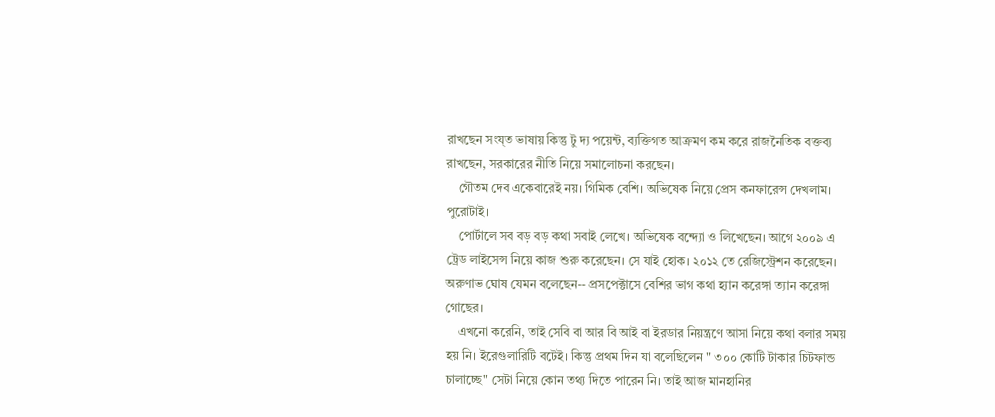রাখছেন সংয্ত ভাষায় কিন্তু টু দ্য পয়েন্ট, ব্যক্তিগত আক্রমণ কম করে রাজনৈতিক বক্তব্য রাখছেন, সরকারের নীতি নিয়ে সমালোচনা করছেন।
    গৌতম দেব একেবারেই নয়। গিমিক বেশি। অভিষেক নিয়ে প্রেস কনফারেন্স দেখলাম। পুরোটাই।
    পোর্টালে সব বড় বড় কথা সবাই লেখে। অভিষেক বন্দ্যো ও লিখেছেন। আগে ২০০৯ এ ট্রেড লাইসেন্স নিয়ে কাজ শুরু করেছেন। সে যাই হোক। ২০১২ তে রেজিস্ট্রেশন করেছেন। অরুণাভ ঘোষ যেমন বলেছেন-- প্রসপেক্টাসে বেশির ভাগ কথা হ্যান করেঙ্গা ত্যান করেঙ্গা গোছের।
    এখনো করেনি, তাই সেবি বা আর বি আই বা ইরডার নিয়ন্ত্রণে আসা নিয়ে কথা বলার সময় হয় নি। ইরেগুলারিটি বটেই। কিন্তু প্রথম দিন যা বলেছিলেন " ৩০০ কোটি টাকার চিটফান্ড চালাচ্ছে" সেটা নিয়ে কোন তথ্য দিতে পারেন নি। তাই আজ মানহানির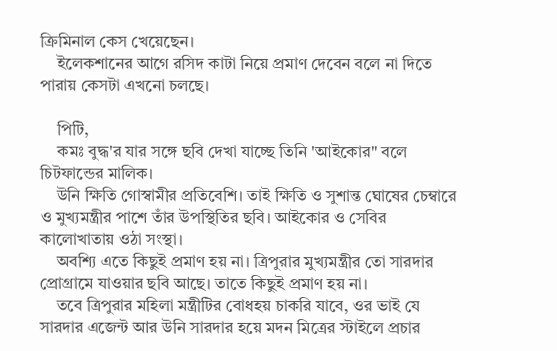ক্রিমিনাল কেস খেয়েছেন।
    ইলেকশানের আগে রসিদ কাটা নিয়ে প্রমাণ দেবেন বলে না দিতে পারায় কেসটা এখনো চলছে।

    পিটি,
    কমঃ বুদ্ধ'র যার সঙ্গে ছবি দেখা যাচ্ছে তিনি 'আইকোর" বলে চিটফান্ডের মালিক।
    উনি ক্ষিতি গোস্বামীর প্রতিবেশি। তাই ক্ষিতি ও সুশান্ত ঘোষের চেম্বারে ও মুখ্যমন্ত্রীর পাশে তাঁর উপস্থিতির ছবি। আইকোর ও সেবির কালোখাতায় ওঠা সংস্থা।
    অবশ্যি এতে কিছুই প্রমাণ হয় না। ত্রিপুরার মুখ্যমন্ত্রীর তো সারদার প্রোগ্রামে যাওয়ার ছবি আছে। তাতে কিছুই প্রমাণ হয় না।
    তবে ত্রিপুরার মহিলা মন্ত্রীটির বোধহয় চাকরি যাবে, ওর ভাই যে সারদার এজেন্ট আর উনি সারদার হয়ে মদন মিত্রের স্টাইলে প্রচার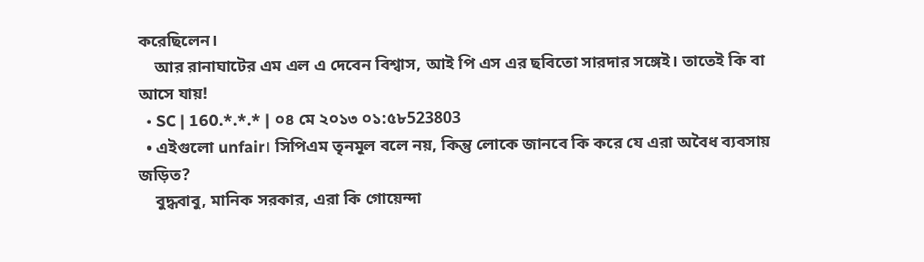করেছিলেন।
    আর রানাঘাটের এম এল এ দেবেন বিশ্বাস, আই পি এস এর ছবিতো সারদার সঙ্গেই। তাতেই কি বা আসে যায়!
  • SC | 160.*.*.* | ০৪ মে ২০১৩ ০১:৫৮523803
  • এইগুলো unfair। সিপিএম তৃনমূল বলে নয়, কিন্তু লোকে জানবে কি করে যে এরা অবৈধ ব্যবসায় জড়িত?
    বুদ্ধবাবু, মানিক সরকার, এরা কি গোয়েন্দা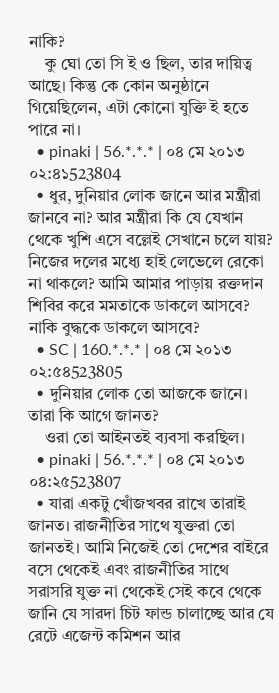নাকি?
    কু ঘো তো সি ই ও ছিল, তার দায়িত্ব আছে। কিন্তু কে কোন অনুষ্ঠানে গিয়েছিলেন, এটা কোনো যুক্তি ই হতে পারে না।
  • pinaki | 56.*.*.* | ০৪ মে ২০১৩ ০২:৪১523804
  • ধুর, দুনিয়ার লোক জানে আর মন্ত্রীরা জানবে না? আর মন্ত্রীরা কি যে যেখান থেকে খুশি এসে বল্লেই সেখানে চলে যায়? নিজের দলের মধ্যে হাই লেভেলে রেকো না থাকলে? আমি আমার পাড়ায় রক্তদান শিবির করে মমতাকে ডাকলে আসবে? নাকি বুদ্ধকে ডাকলে আসবে?
  • SC | 160.*.*.* | ০৪ মে ২০১৩ ০২:৫৪523805
  • দুনিয়ার লোক তো আজকে জানে। তারা কি আগে জানত?
    ওরা তো আইনতই ব্যবসা করছিল।
  • pinaki | 56.*.*.* | ০৪ মে ২০১৩ ০৪:২৫523807
  • যারা একটু খোঁজখবর রাখে তারাই জানত। রাজনীতির সাথে যুক্তরা তো জানতই। আমি নিজেই তো দেশের বাইরে বসে থেকেই এবং রাজনীতির সাথে সরাসরি যুক্ত না থেকেই সেই কবে থেকে জানি যে সারদা চিট ফান্ড চালাচ্ছে আর যে রেটে এজেন্ট কমিশন আর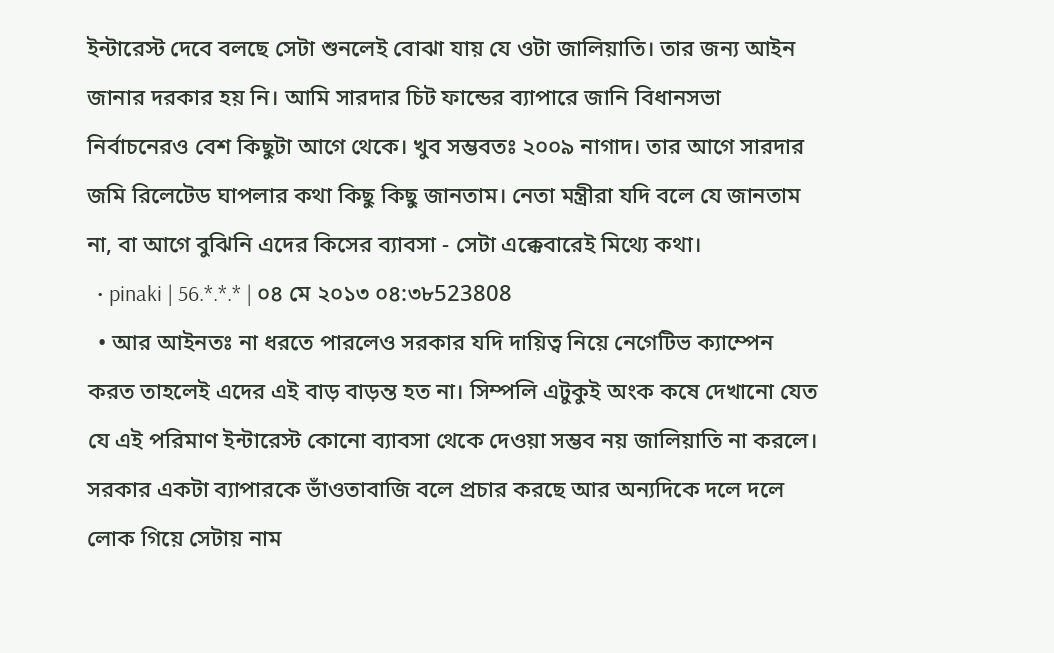ইন্টারেস্ট দেবে বলছে সেটা শুনলেই বোঝা যায় যে ওটা জালিয়াতি। তার জন্য আইন জানার দরকার হয় নি। আমি সারদার চিট ফান্ডের ব্যাপারে জানি বিধানসভা নির্বাচনেরও বেশ কিছুটা আগে থেকে। খুব সম্ভবতঃ ২০০৯ নাগাদ। তার আগে সারদার জমি রিলেটেড ঘাপলার কথা কিছু কিছু জানতাম। নেতা মন্ত্রীরা যদি বলে যে জানতাম না, বা আগে বুঝিনি এদের কিসের ব্যাবসা - সেটা এক্কেবারেই মিথ্যে কথা।
  • pinaki | 56.*.*.* | ০৪ মে ২০১৩ ০৪:৩৮523808
  • আর আইনতঃ না ধরতে পারলেও সরকার যদি দায়িত্ব নিয়ে নেগেটিভ ক্যাম্পেন করত তাহলেই এদের এই বাড় বাড়ন্ত হত না। সিম্পলি এটুকুই অংক কষে দেখানো যেত যে এই পরিমাণ ইন্টারেস্ট কোনো ব্যাবসা থেকে দেওয়া সম্ভব নয় জালিয়াতি না করলে। সরকার একটা ব্যাপারকে ভাঁওতাবাজি বলে প্রচার করছে আর অন্যদিকে দলে দলে লোক গিয়ে সেটায় নাম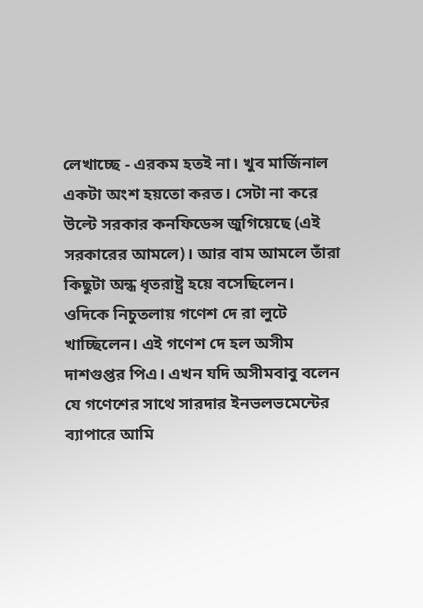লেখাচ্ছে - এরকম হতই না। খুব মার্জিনাল একটা অংশ হয়তো করত। সেটা না করে উল্টে সরকার কনফিডেন্স জুগিয়েছে (এই সরকারের আমলে)। আর বাম আমলে তাঁরা কিছুটা অন্ধ ধৃতরাষ্ট্র হয়ে বসেছিলেন। ওদিকে নিচুতলায় গণেশ দে রা লুটে খাচ্ছিলেন। এই গণেশ দে হল অসীম দাশগুপ্তর পিএ। এখন যদি অসীমবাবু বলেন যে গণেশের সাথে সারদার ইনভলভমেন্টের ব্যাপারে আমি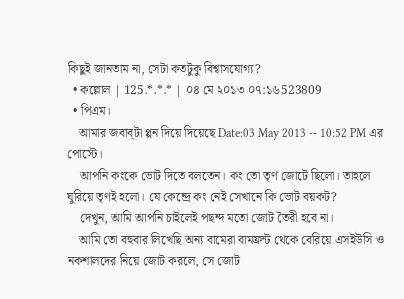কিছুই জানতাম না, সেটা কতটুকু বিশ্বাসযোগ্য?
  • কল্লোল | 125.*.*.* | ০৪ মে ২০১৩ ০৭:১৬523809
  • পিএম।
    আমার জবাব্টা প্পন দিয়ে দিয়েছে Date:03 May 2013 -- 10:52 PM এর পোস্টে।
    আপনি কংকে ভোট দিতে বলতেন। কং তো তৃণ জোটে ছিলো। তাহলে ঘুরিয়ে তৃণই হলো। যে কেন্দ্রে কং নেই সেখানে কি ভোট বয়কট?
    দেখুন, আমি আপনি চাইলেই পছন্দ মতো জোট তৈরী হবে না।
    আমি তো বহুবার লিখেছি অন্য বামেরা বামফ্রন্ট থেকে বেরিয়ে এসইউসি ও নকশালদের নিয়ে জোট করলে, সে জোট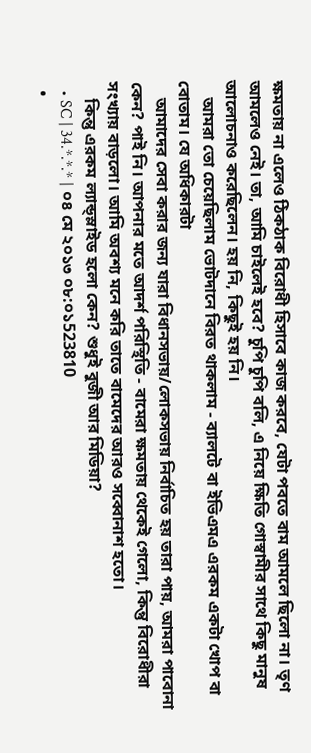ক্ষমতায় না এলেও ঠিকঠাক বিরোধী হিসাবে কাজ করবে, যেটা পবতে বাম আমলে ছিলো না। তৃণ আমলেও নেই। তা, আমি চাইলেই হবে? চুপি চুপি বলি, এ নিয়ে ক্ষিতি গোস্বামীর সাথে কিছু মানুষ আলোচনাও করেছিলেন। হয় নি, কিছুই হয় নি।
    আমরা তো চেয়েছিলাম ভোটদানে বিরত থাকলাম - ব্যালটে বা ইভিএমএ এরকম একটা খোপ বা বোতাম। যে অধিকারটা
    আমাদের সেবা করার জন্য যারা বিধানসভায়/লোকসভায় নির্বাচিত হয় তারা পায়, আমরা পাবোনা কেন? পাই নি। আপনার মতে আদর্শ পরিস্থিতি - বামেরা ক্ষমতায় থেকেই গেলো, কিন্তু বিরোধীরা সংখ্যায় বাড়লো। আমি অবশ্য মনে করি তাতে বামেদের আরও সব্বোনাশ হতো।
    কিন্তু এরকম ল্যান্ড্স্লাইড হলো কেন? শুধুই বুজী আর মিডিয়া?
  • SC | 34.*.*.* | ০৪ মে ২০১৩ ০৮:০১523810
  •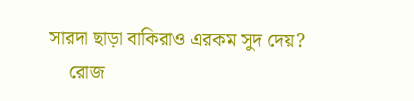সারদা ছাড়া বাকিরাও এরকম সুদ দেয়?
    রোজ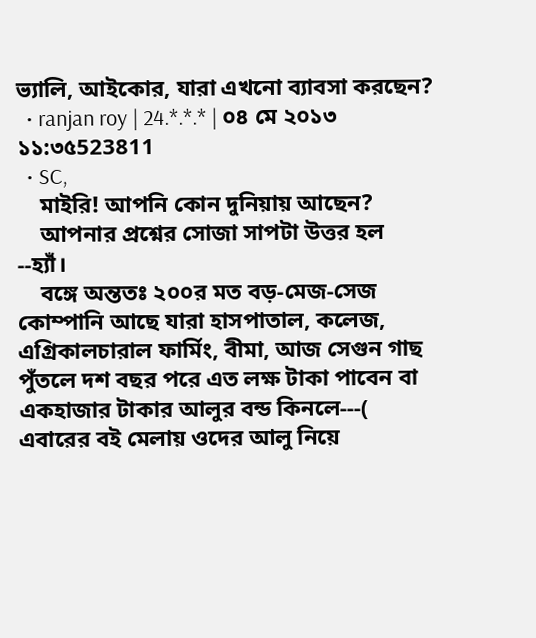ভ্যালি, আইকোর, যারা এখনো ব্যাবসা করছেন?
  • ranjan roy | 24.*.*.* | ০৪ মে ২০১৩ ১১:৩৫523811
  • SC,
    মাইরি! আপনি কোন দুনিয়ায় আছেন?
    আপনার প্রশ্নের সোজা সাপটা উত্তর হল --হ্যাঁ।
    বঙ্গে অন্ততঃ ২০০র মত বড়-মেজ-সেজ কোম্পানি আছে যারা হাসপাতাল, কলেজ, এগ্রিকালচারাল ফার্মিং, বীমা, আজ সেগুন গাছ পুঁতলে দশ বছর পরে এত লক্ষ টাকা পাবেন বা একহাজার টাকার আলুর বন্ড কিনলে---( এবারের বই মেলায় ওদের আলু নিয়ে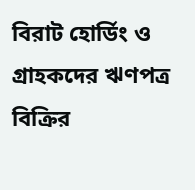বিরাট হোর্ডিং ও গ্রাহকদের ঋণপত্র বিক্রির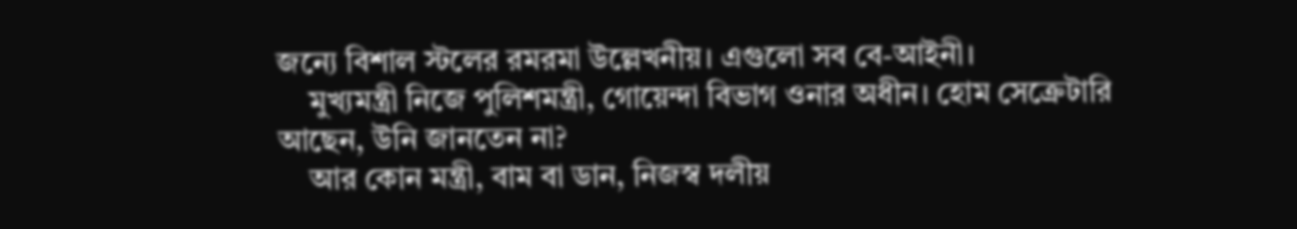জন্যে বিশাল স্টলের রমরমা উল্লেখনীয়। এগুলো সব বে-আইনী।
    মুখ্যমন্ত্রী নিজে পুলিশমন্ত্রী, গোয়েন্দা বিভাগ ওনার অধীন। হোম সেক্রেটারি আছেন, উনি জানতেন না?
    আর কোন মন্ত্রী, বাম বা ডান, নিজস্ব দলীয়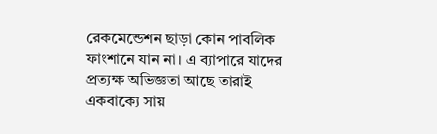রেকমেন্ডেশন ছাড়া কোন পাবলিক ফাংশানে যান না। এ ব্যাপারে যাদের প্রত্যক্ষ অভিজ্ঞতা আছে তারাই একবাক্যে সায়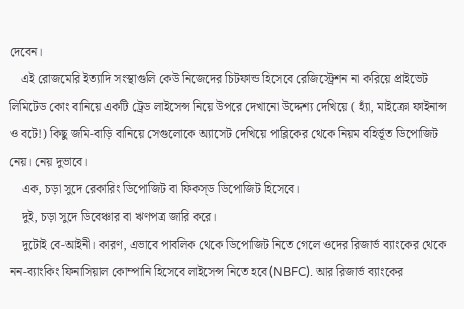দেবেন।
    এই রোজমেরি ইত্যাদি সংস্থাগুলি কেউ নিজেদের চিটফান্ড হিসেবে রেজিস্ট্রেশন না করিয়ে প্রাইভেট লিমিটেড কোং বানিয়ে একটি ট্রেড লাইসেন্স নিয়ে উপরে দেখানো উদ্দেশ্য দেখিয়ে ( হ্যাঁ, মাইক্রো ফাইনান্স ও বটে!) কিছু জমি-বাড়ি বানিয়ে সেগুলোকে অ্যাসেট দেখিয়ে পাব্লিকের থেকে নিয়ম বহির্ভূত ডিপোজিট নেয়। নেয় দুভাবে।
    এক, চড়া সুদে রেকারিং ডিপোজিট বা ফিকস্ড ডিপোজিট হিসেবে।
    দুই, চড়া সুদে ডিবেঞ্চার বা ঋণপত্র জারি করে।
    দুটোই বে-আইনী। কারণ, এভাবে পাবলিক থেকে ডিপোজিট নিতে গেলে ওদের রিজার্ভ ব্যাংকের থেকে নন-ব্যাংকিং ফিনাসিয়াল কোম্পানি হিসেবে লাইসেন্স নিতে হবে(NBFC). আর রিজার্ভ ব্যাংকের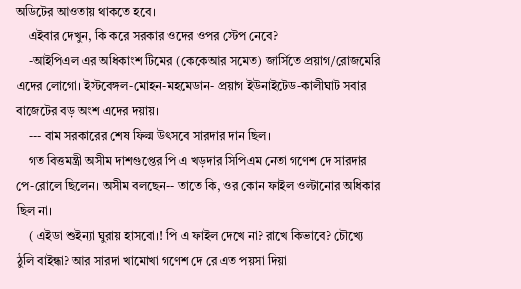অডিটের আওতায় থাকতে হবে।
    এইবার দেখুন, কি করে সরকার ওদের ওপর স্টেপ নেবে?
    -আইপিএল এর অধিকাংশ টিমের (কেকেআর সমেত) জার্সিতে প্রয়াগ/রোজমেরি এদের লোগো। ইস্টবেঙ্গল-মোহন-মহমেডান- প্রয়াগ ইউনাইটেড-কালীঘাট সবার বাজেটের বড় অংশ এদের দয়ায়।
    --- বাম সরকারের শেষ ফিল্ম উৎসবে সারদার দান ছিল।
    গত বিত্তমন্ত্রী অসীম দাশগুপ্তের পি এ খড়দার সিপিএম নেতা গণেশ দে সারদার পে-রোলে ছিলেন। অসীম বলছেন-- তাতে কি, ওর কোন ফাইল ওল্টানোর অধিকার ছিল না।
    ( এইডা শুইন্যা ঘুরায় হাসবো।! পি এ ফাইল দেখে না? রাখে কিভাবে? চৌখ্যে ঠুলি বাইন্ধা? আর সারদা খামোখা গণেশ দে রে এত পয়সা দিয়া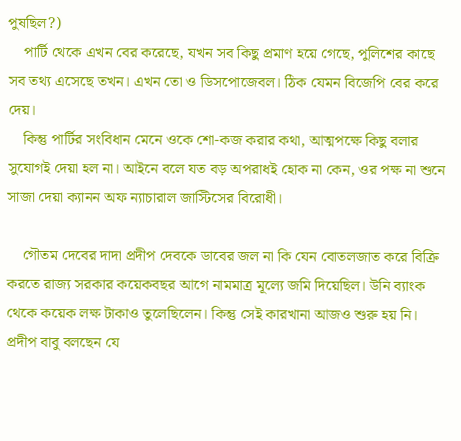পুষছিল?)
    পার্টি থেকে এখন বের করেছে, যখন সব কিছু প্রমাণ হয়ে গেছে, পুলিশের কাছে সব তথ্য এসেছে তখন। এখন তো ও ডিসপোজেবল। ঠিক যেমন বিজেপি বের করে দেয়।
    কিন্তু পার্টির সংবিধান মেনে ওকে শো-কজ করার কথা, আত্মপক্ষে কিছু বলার সুযোগই দেয়া হল না। আইনে বলে যত বড় অপরাধই হোক না কেন, ওর পক্ষ না শুনে সাজা দেয়া ক্যানন অফ ন্যাচারাল জাস্টিসের বিরোধী।

    গৌতম দেবের দাদা প্রদীপ দেবকে ডাবের জল না কি যেন বোতলজাত করে বিক্রি করতে রাজ্য সরকার কয়েকবছর আগে নামমাত্র মূল্যে জমি দিয়েছিল। উনি ব্যাংক থেকে কয়েক লক্ষ টাকাও তুলেছিলেন। কিন্তু সেই কারখানা আজও শুরু হয় নি। প্রদীপ বাবু বলছেন যে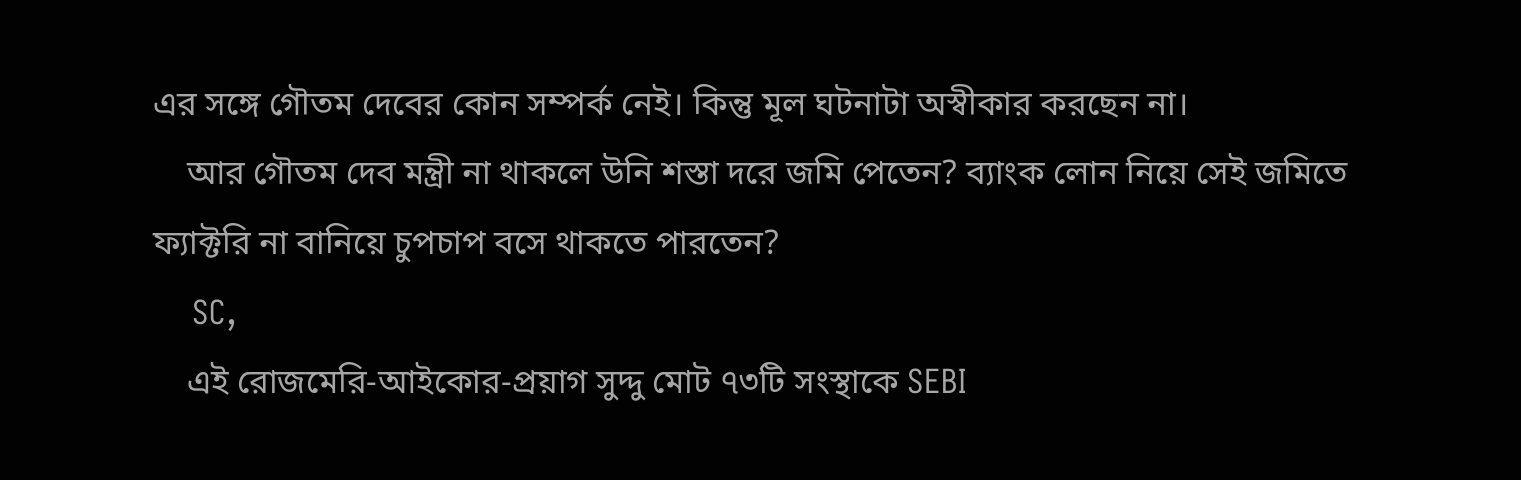এর সঙ্গে গৌতম দেবের কোন সম্পর্ক নেই। কিন্তু মূল ঘটনাটা অস্বীকার করছেন না।
    আর গৌতম দেব মন্ত্রী না থাকলে উনি শস্তা দরে জমি পেতেন? ব্যাংক লোন নিয়ে সেই জমিতে ফ্যাক্টরি না বানিয়ে চুপচাপ বসে থাকতে পারতেন?
    SC,
    এই রোজমেরি-আইকোর-প্রয়াগ সুদ্দু মোট ৭৩টি সংস্থাকে SEBI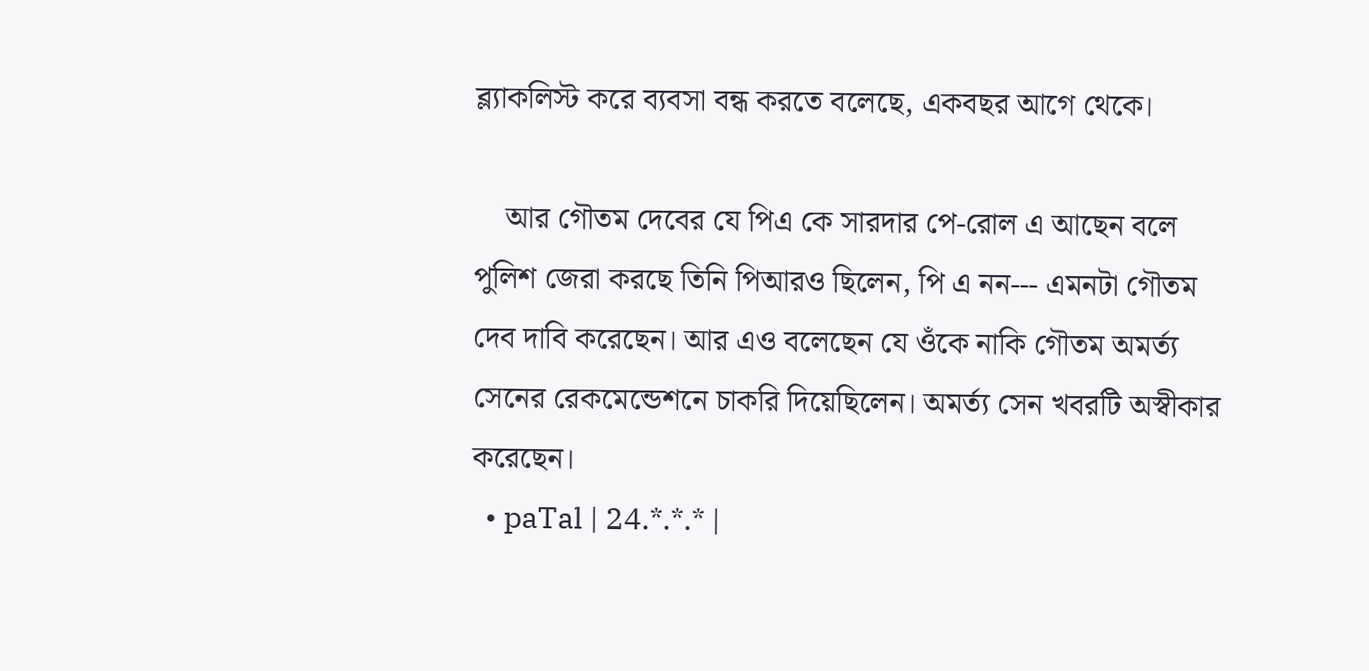ব্ল্যাকলিস্ট করে ব্যবসা বন্ধ করতে বলেছে, একবছর আগে থেকে।

    আর গৌতম দেবের যে পিএ কে সারদার পে-রোল এ আছেন বলে পুলিশ জেরা করছে তিনি পিআরও ছিলেন, পি এ নন--- এমনটা গৌতম দেব দাবি করেছেন। আর এও বলেছেন যে ওঁকে নাকি গৌতম অমর্ত্য সেনের রেকমেন্ডেশনে চাকরি দিয়েছিলেন। অমর্ত্য সেন খবরটি অস্বীকার করেছেন।
  • paTal | 24.*.*.* |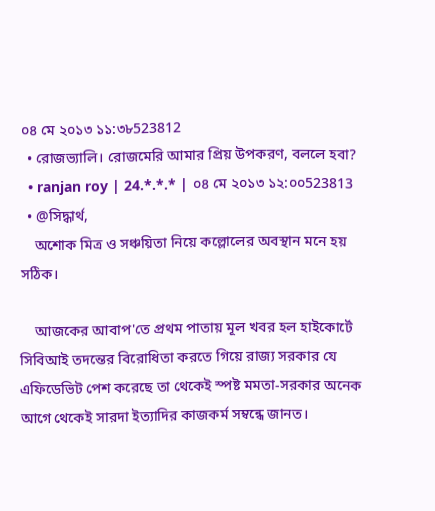০৪ মে ২০১৩ ১১:৩৮523812
  • রোজভ্যালি। রোজমেরি আমার প্রিয় উপকরণ, বললে হবা?
  • ranjan roy | 24.*.*.* | ০৪ মে ২০১৩ ১২:০০523813
  • @সিদ্ধার্থ,
    অশোক মিত্র ও সঞ্চয়িতা নিয়ে কল্লোলের অবস্থান মনে হয় সঠিক।

    আজকের আবাপ'তে প্রথম পাতায় মূল খবর হল হাইকোর্টে সিবিআই তদন্তের বিরোধিতা করতে গিয়ে রাজ্য সরকার যে এফিডেভিট পেশ করেছে তা থেকেই স্পষ্ট মমতা-সরকার অনেক আগে থেকেই সারদা ইত্যাদির কাজকর্ম সম্বন্ধে জানত।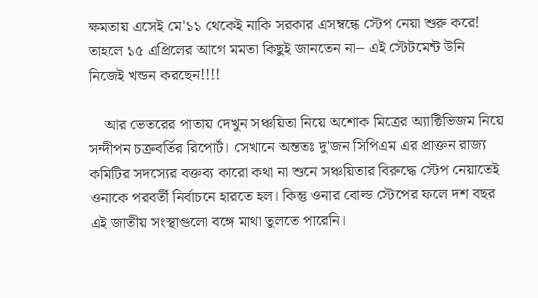ক্ষমতায় এসেই মে'১১ থেকেই নাকি সরকার এসম্বন্ধে স্টেপ নেয়া শুরু করে! তাহলে ১৫ এপ্রিলের আগে মমতা কিছুই জানতেন না-- এই স্টেটমেন্ট উনি নিজেই খন্ডন করছেন!!!!

    আর ভেতরের পাতায় দেখুন সঞ্চয়িতা নিয়ে অশোক মিত্রের অ্যাক্টিভিজম নিয়ে সন্দীপন চক্রবর্তির রিপোর্ট। সেখানে অন্ততঃ দু'জন সিপিএম এর প্রাক্তন রাজ্য কমিটির সদস্যের বক্তব্য কারো কথা না শুনে সঞ্চয়িতার বিরুদ্ধে স্টেপ নেয়াতেই ওনাকে পরবর্তী নির্বাচনে হারতে হল। কিন্তু ওনার বোল্ড স্টেপের ফলে দশ বছর এই জাতীয় সংস্থাগুলো বঙ্গে মাথা তুলতে পারেনি।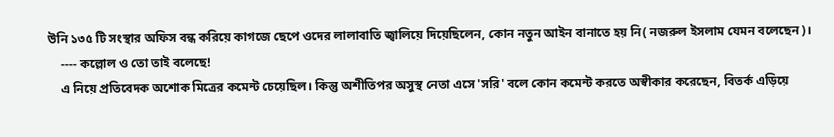উনি ১৩৫ টি সংস্থার অফিস বন্ধ করিয়ে কাগজে ছেপে ওদের লালাবাতি জ্বালিয়ে দিয়েছিলেন, কোন নতুন আইন বানাতে হয় নি( নজরুল ইসলাম যেমন বলেছেন)।
    ---- কল্লোল ও তো তাই বলেছে!
    এ নিয়ে প্রতিবেদক অশোক মিত্রের কমেন্ট চেয়েছিল। কিন্তু অশীতিপর অসুস্থ নেতা এসে 'সরি' বলে কোন কমেন্ট করতে অস্বীকার করেছেন, বিতর্ক এড়িয়ে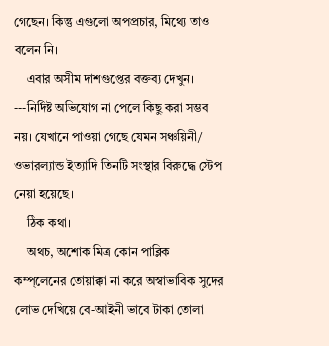গেছেন। কিন্তু এগুলো অপপ্রচার, মিথ্যে তাও বলেন নি।
    এবার অসীম দাশগুপ্তের বক্তব্য দেখুন। ---নির্দিষ্ট অভিযোগ না পেলে কিছু করা সম্ভব নয়। যেখানে পাওয়া গেছে যেমন সঞ্চয়িনী/ ওভারল্যান্ড ইত্যাদি তিনটি সংস্থার বিরুদ্ধে স্টেপ নেয়া হয়েছে।
    ঠিক কথা।
    অথচ, অশোক মিত্র কোন পাব্লিক কম্প্লেনের তোয়াক্কা না করে অস্বাভাবিক সুদের লোভ দেখিয়ে বে-আইনী ভাবে টাকা তোলা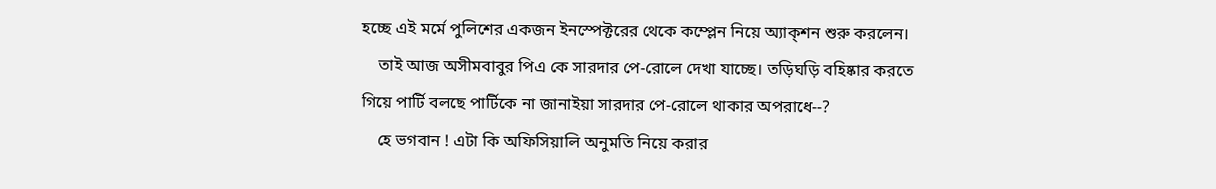হচ্ছে এই মর্মে পুলিশের একজন ইনস্পেক্টরের থেকে কম্প্লেন নিয়ে অ্যাক্শন শুরু করলেন।
    তাই আজ অসীমবাবুর পিএ কে সারদার পে-রোলে দেখা যাচ্ছে। তড়িঘড়ি বহিষ্কার করতে গিয়ে পার্টি বলছে পার্টিকে না জানাইয়া সারদার পে-রোলে থাকার অপরাধে--?
    হে ভগবান ! এটা কি অফিসিয়ালি অনুমতি নিয়ে করার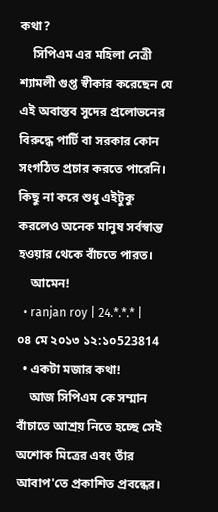কথা?
    সিপিএম এর মহিলা নেত্রী শ্যামলী গুপ্ত স্বীকার করেছেন যে এই অবাস্তব সুদের প্রলোভনের বিরুদ্ধে পার্টি বা সরকার কোন সংগঠিত প্রচার করতে পারেনি। কিছু না করে শুধু এইটুকু করলেও অনেক মানুষ সর্বস্বান্ত হওয়ার থেকে বাঁচতে পারত।
    আমেন!
  • ranjan roy | 24.*.*.* | ০৪ মে ২০১৩ ১২:১০523814
  • একটা মজার কথা!
    আজ সিপিএম কে সম্মান বাঁচাতে আশ্রয় নিতে হচ্ছে সেই অশোক মিত্রের এবং তাঁর আবাপ'তে প্রকাশিত প্রবন্ধের।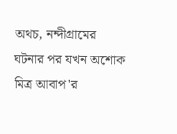অথচ, নন্দীগ্রামের ঘটনার পর যখন অশোক মিত্র আবাপ'র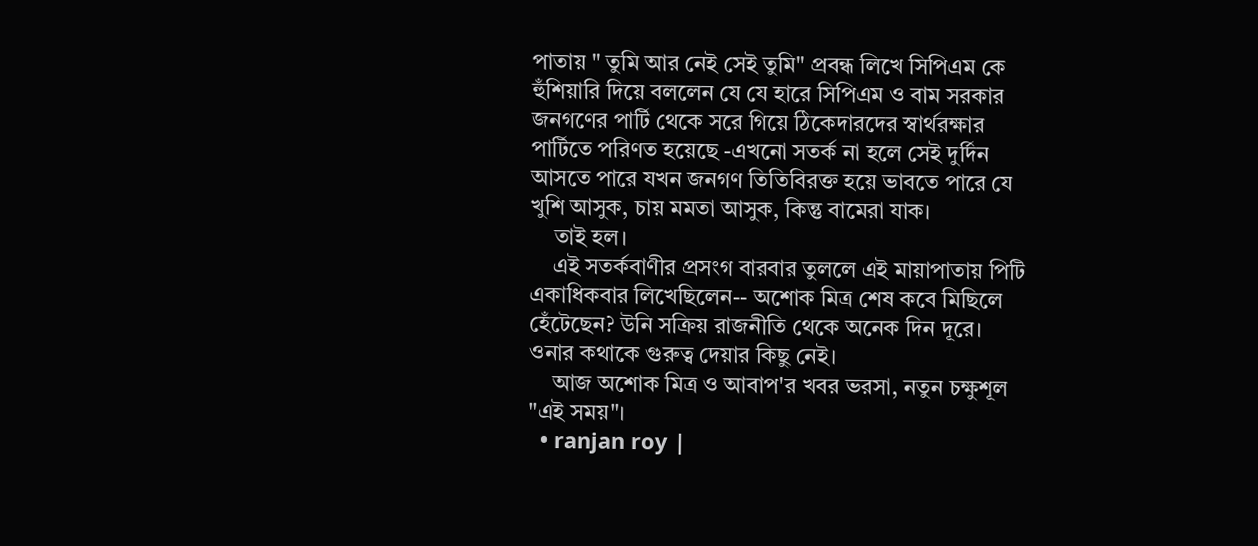পাতায় " তুমি আর নেই সেই তুমি" প্রবন্ধ লিখে সিপিএম কে হুঁশিয়ারি দিয়ে বললেন যে যে হারে সিপিএম ও বাম সরকার জনগণের পার্টি থেকে সরে গিয়ে ঠিকেদারদের স্বার্থরক্ষার পার্টিতে পরিণত হয়েছে -এখনো সতর্ক না হলে সেই দুর্দিন আসতে পারে যখন জনগণ তিতিবিরক্ত হয়ে ভাবতে পারে যে খুশি আসুক, চায় মমতা আসুক, কিন্তু বামেরা যাক।
    তাই হল।
    এই সতর্কবাণীর প্রসংগ বারবার তুললে এই মায়াপাতায় পিটি একাধিকবার লিখেছিলেন-- অশোক মিত্র শেষ কবে মিছিলে হেঁটেছেন? উনি সক্রিয় রাজনীতি থেকে অনেক দিন দূরে। ওনার কথাকে গুরুত্ব দেয়ার কিছু নেই।
    আজ অশোক মিত্র ও আবাপ'র খবর ভরসা, নতুন চক্ষুশূল "এই সময়"।
  • ranjan roy |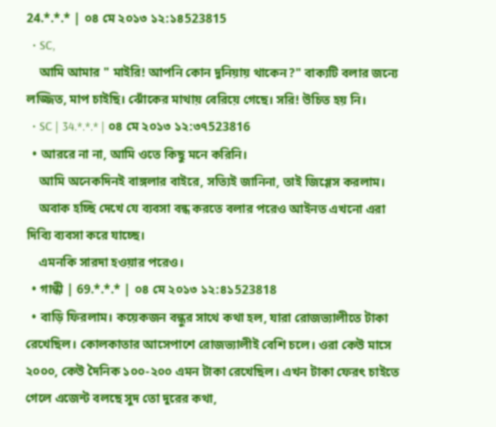24.*.*.* | ০৪ মে ২০১৩ ১২:১৪523815
  • SC,
    আমি আমার " মাইরি! আপনি কোন দুনিয়ায় থাকেন?" বাক্যটি বলার জন্যে লজ্জিত, মাপ চাইছি। ঝোঁকের মাথায় বেরিয়ে গেছে। সরি! উচিত হয় নি।
  • SC | 34.*.*.* | ০৪ মে ২০১৩ ১২:৩৭523816
  • আররে না না, আমি ওতে কিছু মনে করিনি।
    আমি অনেকদিনই বাঙ্গলার বাইরে, সত্যিই জানিনা, তাই জিগ্গেস করলাম।
    অবাক হচ্ছি দেখে যে ব্যবসা বন্ধ করতে বলার পরেও আইনত এখনো এরা দিব্যি ব্যবসা করে যাচ্ছে।
    এমনকি সারদা হওয়ার পরেও।
  • গান্ধী | 69.*.*.* | ০৪ মে ২০১৩ ১২:৪১523818
  • বাড়ি ফিরলাম। কয়েকজন বন্ধুর সাথে কথা হল, যারা রোজভ্যালীতে টাকা রেখেছিল। কোলকাতার আসেপাশে রোজভ্যালীই বেশি চলে। ওরা কেউ মাসে ২০০০, কেউ দৈনিক ১০০-২০০ এমন টাকা রেখেছিল। এখন টাকা ফেরৎ চাইতে গেলে এজেন্ট বলছে সুদ তো দুরের কথা,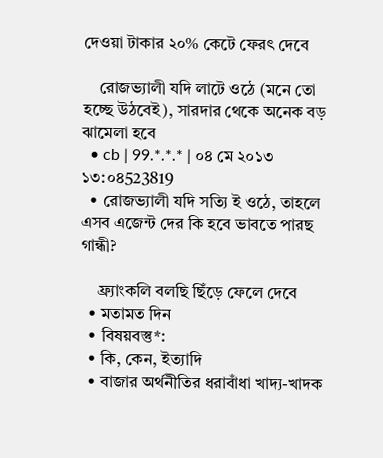দেওয়া টাকার ২০% কেটে ফেরৎ দেবে

    রোজভ্যালী যদি লাটে ওঠে (মনে তো হচ্ছে উঠবেই), সারদার থেকে অনেক বড় ঝামেলা হবে
  • cb | 99.*.*.* | ০৪ মে ২০১৩ ১৩:০৪523819
  • রোজভ্যালী যদি সত্যি ই ওঠে, তাহলে এসব এজেন্ট দের কি হবে ভাবতে পারছ গান্ধী?

    ফ্র্যাংকলি বলছি ছিঁড়ে ফেলে দেবে
  • মতামত দিন
  • বিষয়বস্তু*:
  • কি, কেন, ইত্যাদি
  • বাজার অর্থনীতির ধরাবাঁধা খাদ্য-খাদক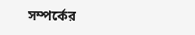সম্পর্কের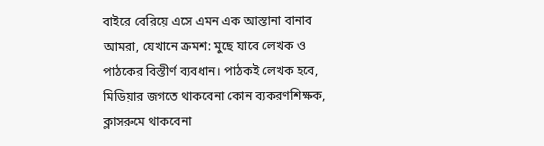বাইরে বেরিয়ে এসে এমন এক আস্তানা বানাব আমরা, যেখানে ক্রমশ: মুছে যাবে লেখক ও পাঠকের বিস্তীর্ণ ব্যবধান। পাঠকই লেখক হবে, মিডিয়ার জগতে থাকবেনা কোন ব্যকরণশিক্ষক, ক্লাসরুমে থাকবেনা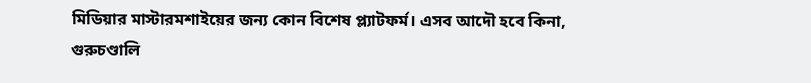মিডিয়ার মাস্টারমশাইয়ের জন্য কোন বিশেষ প্ল্যাটফর্ম। এসব আদৌ হবে কিনা, গুরুচণ্ডালি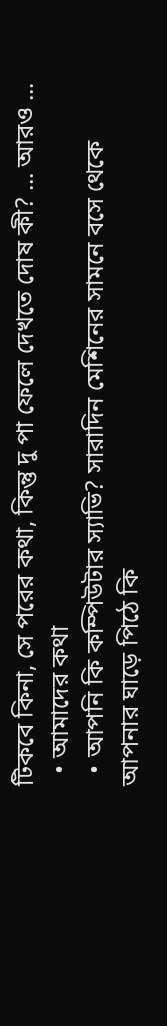টিকবে কিনা, সে পরের কথা, কিন্তু দু পা ফেলে দেখতে দোষ কী? ... আরও ...
  • আমাদের কথা
  • আপনি কি কম্পিউটার স্যাভি? সারাদিন মেশিনের সামনে বসে থেকে আপনার ঘাড়ে পিঠে কি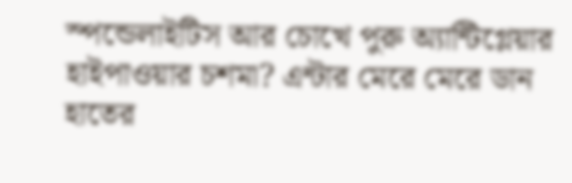স্পন্ডেলাইটিস আর চোখে পুরু অ্যান্টিগ্লেয়ার হাইপাওয়ার চশমা? এন্টার মেরে মেরে ডান হাতের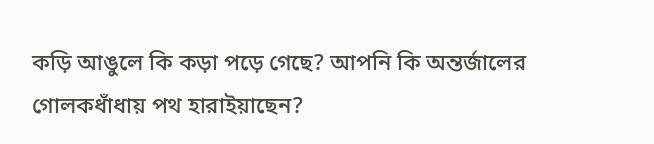কড়ি আঙুলে কি কড়া পড়ে গেছে? আপনি কি অন্তর্জালের গোলকধাঁধায় পথ হারাইয়াছেন?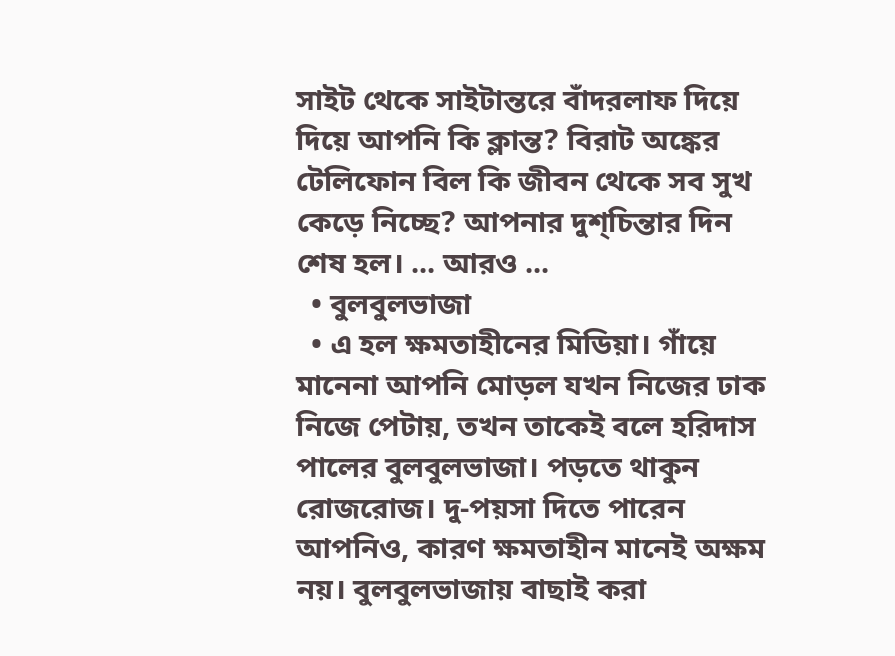সাইট থেকে সাইটান্তরে বাঁদরলাফ দিয়ে দিয়ে আপনি কি ক্লান্ত? বিরাট অঙ্কের টেলিফোন বিল কি জীবন থেকে সব সুখ কেড়ে নিচ্ছে? আপনার দুশ্‌চিন্তার দিন শেষ হল। ... আরও ...
  • বুলবুলভাজা
  • এ হল ক্ষমতাহীনের মিডিয়া। গাঁয়ে মানেনা আপনি মোড়ল যখন নিজের ঢাক নিজে পেটায়, তখন তাকেই বলে হরিদাস পালের বুলবুলভাজা। পড়তে থাকুন রোজরোজ। দু-পয়সা দিতে পারেন আপনিও, কারণ ক্ষমতাহীন মানেই অক্ষম নয়। বুলবুলভাজায় বাছাই করা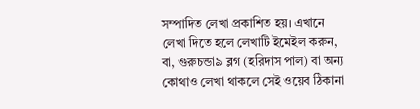সম্পাদিত লেখা প্রকাশিত হয়। এখানে লেখা দিতে হলে লেখাটি ইমেইল করুন, বা, গুরুচন্ডা৯ ব্লগ (হরিদাস পাল) বা অন্য কোথাও লেখা থাকলে সেই ওয়েব ঠিকানা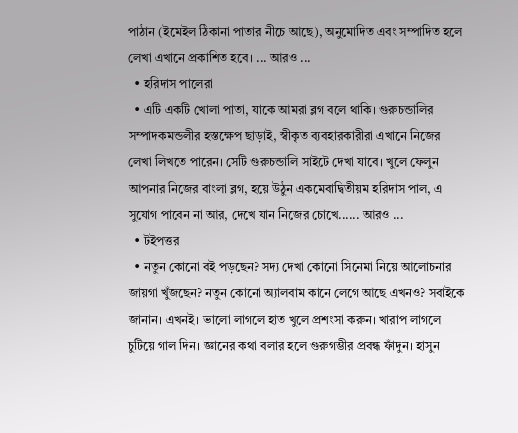পাঠান (ইমেইল ঠিকানা পাতার নীচে আছে), অনুমোদিত এবং সম্পাদিত হলে লেখা এখানে প্রকাশিত হবে। ... আরও ...
  • হরিদাস পালেরা
  • এটি একটি খোলা পাতা, যাকে আমরা ব্লগ বলে থাকি। গুরুচন্ডালির সম্পাদকমন্ডলীর হস্তক্ষেপ ছাড়াই, স্বীকৃত ব্যবহারকারীরা এখানে নিজের লেখা লিখতে পারেন। সেটি গুরুচন্ডালি সাইটে দেখা যাবে। খুলে ফেলুন আপনার নিজের বাংলা ব্লগ, হয়ে উঠুন একমেবাদ্বিতীয়ম হরিদাস পাল, এ সুযোগ পাবেন না আর, দেখে যান নিজের চোখে...... আরও ...
  • টইপত্তর
  • নতুন কোনো বই পড়ছেন? সদ্য দেখা কোনো সিনেমা নিয়ে আলোচনার জায়গা খুঁজছেন? নতুন কোনো অ্যালবাম কানে লেগে আছে এখনও? সবাইকে জানান। এখনই। ভালো লাগলে হাত খুলে প্রশংসা করুন। খারাপ লাগলে চুটিয়ে গাল দিন। জ্ঞানের কথা বলার হলে গুরুগম্ভীর প্রবন্ধ ফাঁদুন। হাসুন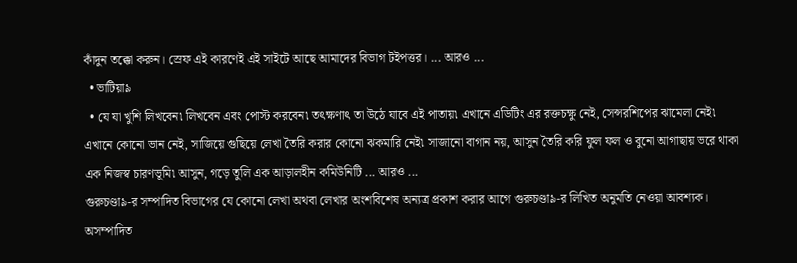কাঁদুন তক্কো করুন। স্রেফ এই কারণেই এই সাইটে আছে আমাদের বিভাগ টইপত্তর। ... আরও ...
  • ভাটিয়া৯
  • যে যা খুশি লিখবেন৷ লিখবেন এবং পোস্ট করবেন৷ তৎক্ষণাৎ তা উঠে যাবে এই পাতায়৷ এখানে এডিটিং এর রক্তচক্ষু নেই, সেন্সরশিপের ঝামেলা নেই৷ এখানে কোনো ভান নেই, সাজিয়ে গুছিয়ে লেখা তৈরি করার কোনো ঝকমারি নেই৷ সাজানো বাগান নয়, আসুন তৈরি করি ফুল ফল ও বুনো আগাছায় ভরে থাকা এক নিজস্ব চারণভূমি৷ আসুন, গড়ে তুলি এক আড়ালহীন কমিউনিটি ... আরও ...
গুরুচণ্ডা৯-র সম্পাদিত বিভাগের যে কোনো লেখা অথবা লেখার অংশবিশেষ অন্যত্র প্রকাশ করার আগে গুরুচণ্ডা৯-র লিখিত অনুমতি নেওয়া আবশ্যক। অসম্পাদিত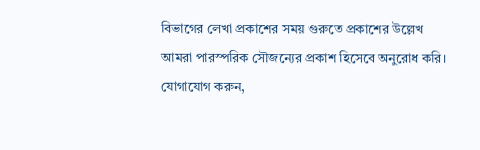বিভাগের লেখা প্রকাশের সময় গুরুতে প্রকাশের উল্লেখ আমরা পারস্পরিক সৌজন্যের প্রকাশ হিসেবে অনুরোধ করি। যোগাযোগ করুন,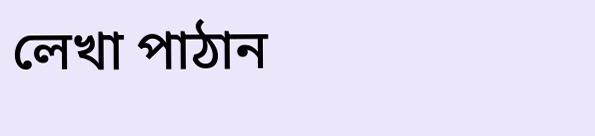লেখা পাঠান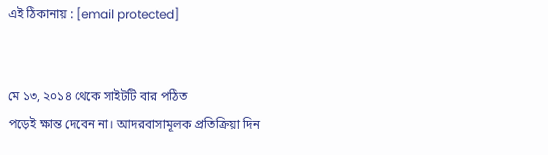এই ঠিকানায় : [email protected]


মে ১৩, ২০১৪ থেকে সাইটটি বার পঠিত
পড়েই ক্ষান্ত দেবেন না। আদরবাসামূলক প্রতিক্রিয়া দিন